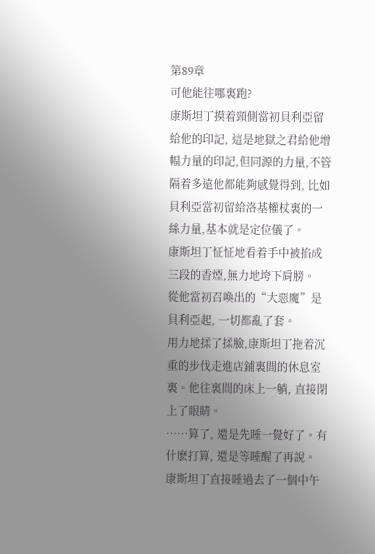第89章
可他能往哪裏跑?
康斯坦丁摸着頸側當初貝利亞留給他的印記, 這是地獄之君給他增幅力量的印記,但同源的力量,不管隔着多遠他都能夠感覺得到, 比如貝利亞當初留給洛基權杖裏的一絲力量,基本就是定位儀了。
康斯坦丁怔怔地看着手中被掐成三段的香煙,無力地垮下肩膀。
從他當初召喚出的“大惡魔”是貝利亞起, 一切都亂了套。
用力地揉了揉臉,康斯坦丁拖着沉重的步伐走進店鋪裏間的休息室裏。他往裏間的床上一躺, 直接閉上了眼睛。
……算了, 還是先睡一覺好了。有什麽打算, 還是等睡醒了再說。
康斯坦丁直接睡過去了一個中午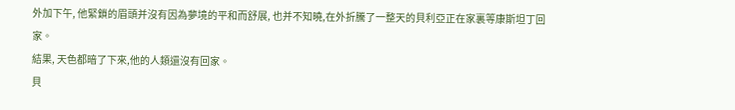外加下午, 他緊鎖的眉頭并沒有因為夢境的平和而舒展, 也并不知曉,在外折騰了一整天的貝利亞正在家裏等康斯坦丁回家。
結果, 天色都暗了下來,他的人類還沒有回家。
貝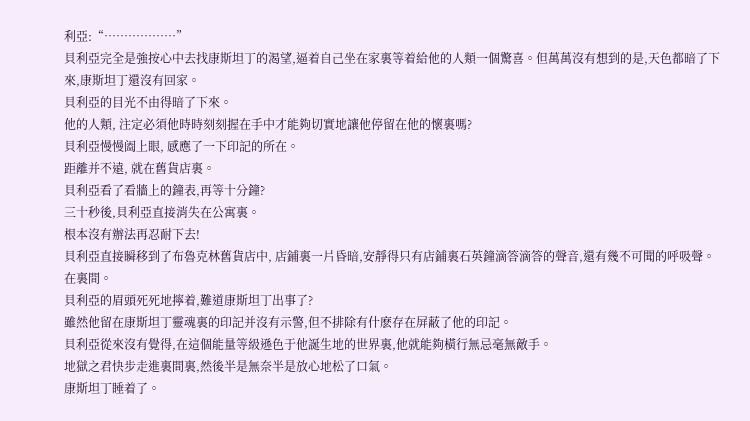利亞:“………………”
貝利亞完全是強按心中去找康斯坦丁的渴望,逼着自己坐在家裏等着給他的人類一個驚喜。但萬萬沒有想到的是,天色都暗了下來,康斯坦丁還沒有回家。
貝利亞的目光不由得暗了下來。
他的人類, 注定必須他時時刻刻握在手中才能夠切實地讓他停留在他的懷裏嗎?
貝利亞慢慢阖上眼, 感應了一下印記的所在。
距離并不遠, 就在舊貨店裏。
貝利亞看了看牆上的鐘表,再等十分鐘?
三十秒後,貝利亞直接消失在公寓裏。
根本沒有辦法再忍耐下去!
貝利亞直接瞬移到了布魯克林舊貨店中, 店鋪裏一片昏暗,安靜得只有店鋪裏石英鐘滴答滴答的聲音,還有幾不可聞的呼吸聲。
在裏間。
貝利亞的眉頭死死地擰着,難道康斯坦丁出事了?
雖然他留在康斯坦丁靈魂裏的印記并沒有示警,但不排除有什麽存在屏蔽了他的印記。
貝利亞從來沒有覺得,在這個能量等級遜色于他誕生地的世界裏,他就能夠橫行無忌毫無敵手。
地獄之君快步走進裏間裏,然後半是無奈半是放心地松了口氣。
康斯坦丁睡着了。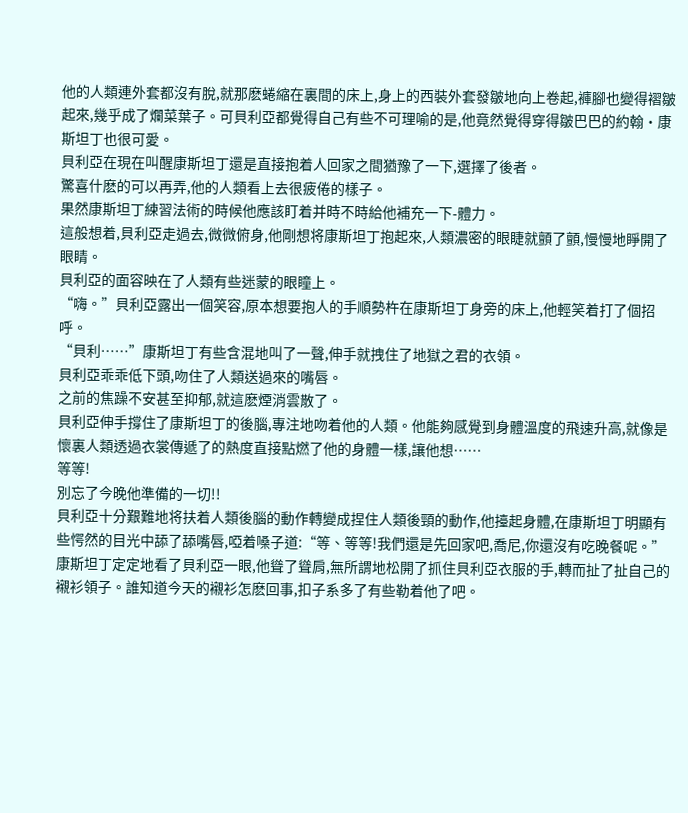他的人類連外套都沒有脫,就那麽蜷縮在裏間的床上,身上的西裝外套發皺地向上卷起,褲腳也變得褶皺起來,幾乎成了爛菜葉子。可貝利亞都覺得自己有些不可理喻的是,他竟然覺得穿得皺巴巴的約翰·康斯坦丁也很可愛。
貝利亞在現在叫醒康斯坦丁還是直接抱着人回家之間猶豫了一下,選擇了後者。
驚喜什麽的可以再弄,他的人類看上去很疲倦的樣子。
果然康斯坦丁練習法術的時候他應該盯着并時不時給他補充一下-體力。
這般想着,貝利亞走過去,微微俯身,他剛想将康斯坦丁抱起來,人類濃密的眼睫就顫了顫,慢慢地睜開了眼睛。
貝利亞的面容映在了人類有些迷蒙的眼瞳上。
“嗨。”貝利亞露出一個笑容,原本想要抱人的手順勢杵在康斯坦丁身旁的床上,他輕笑着打了個招呼。
“貝利……”康斯坦丁有些含混地叫了一聲,伸手就拽住了地獄之君的衣領。
貝利亞乖乖低下頭,吻住了人類送過來的嘴唇。
之前的焦躁不安甚至抑郁,就這麽煙消雲散了。
貝利亞伸手撐住了康斯坦丁的後腦,專注地吻着他的人類。他能夠感覺到身體溫度的飛速升高,就像是懷裏人類透過衣裳傳遞了的熱度直接點燃了他的身體一樣,讓他想……
等等!
別忘了今晚他準備的一切!!
貝利亞十分艱難地将扶着人類後腦的動作轉變成捏住人類後頸的動作,他擡起身體,在康斯坦丁明顯有些愕然的目光中舔了舔嘴唇,啞着嗓子道:“等、等等!我們還是先回家吧,喬尼,你還沒有吃晚餐呢。”
康斯坦丁定定地看了貝利亞一眼,他聳了聳肩,無所謂地松開了抓住貝利亞衣服的手,轉而扯了扯自己的襯衫領子。誰知道今天的襯衫怎麽回事,扣子系多了有些勒着他了吧。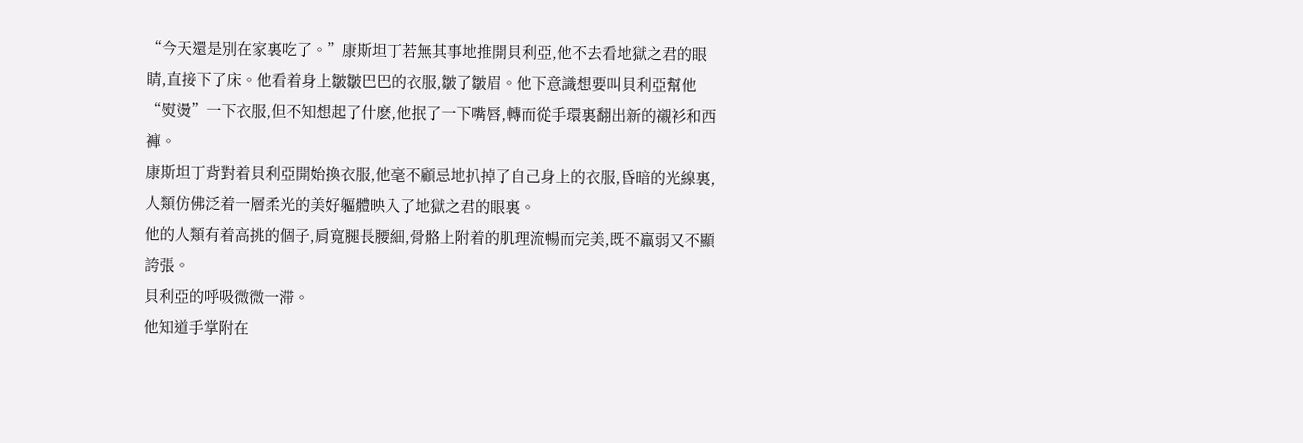“今天還是別在家裏吃了。”康斯坦丁若無其事地推開貝利亞,他不去看地獄之君的眼睛,直接下了床。他看着身上皺皺巴巴的衣服,皺了皺眉。他下意識想要叫貝利亞幫他“熨燙”一下衣服,但不知想起了什麽,他抿了一下嘴唇,轉而從手環裏翻出新的襯衫和西褲。
康斯坦丁背對着貝利亞開始換衣服,他毫不顧忌地扒掉了自己身上的衣服,昏暗的光線裏,人類仿佛泛着一層柔光的美好軀體映入了地獄之君的眼裏。
他的人類有着高挑的個子,肩寬腿長腰細,骨骼上附着的肌理流暢而完美,既不羸弱又不顯誇張。
貝利亞的呼吸微微一滞。
他知道手掌附在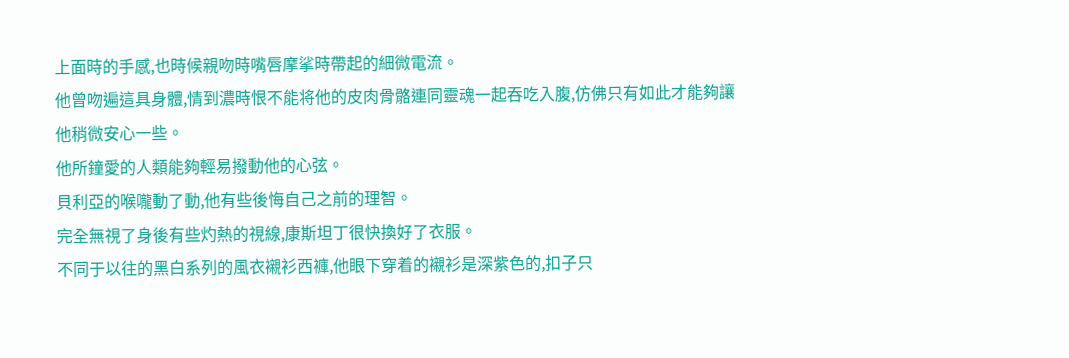上面時的手感,也時候親吻時嘴唇摩挲時帶起的細微電流。
他曾吻遍這具身體,情到濃時恨不能将他的皮肉骨骼連同靈魂一起吞吃入腹,仿佛只有如此才能夠讓他稍微安心一些。
他所鐘愛的人類能夠輕易撥動他的心弦。
貝利亞的喉嚨動了動,他有些後悔自己之前的理智。
完全無視了身後有些灼熱的視線,康斯坦丁很快換好了衣服。
不同于以往的黑白系列的風衣襯衫西褲,他眼下穿着的襯衫是深紫色的,扣子只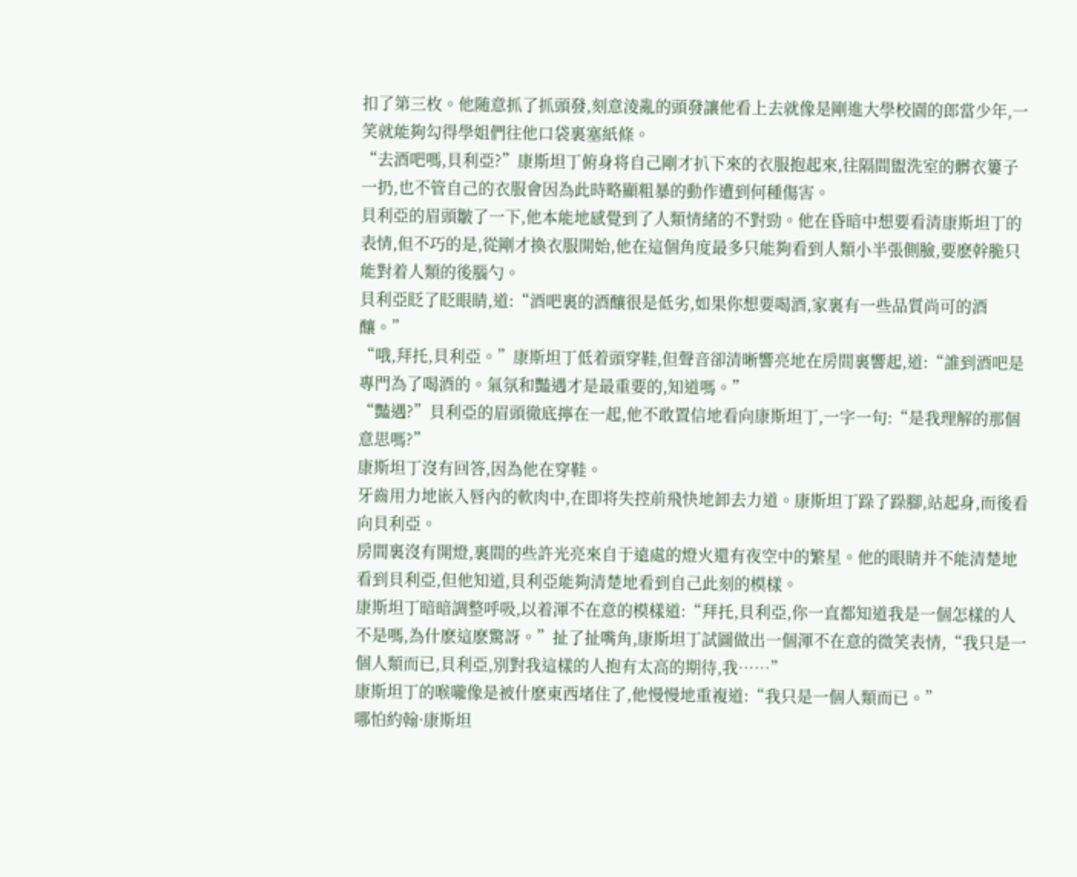扣了第三枚。他随意抓了抓頭發,刻意淩亂的頭發讓他看上去就像是剛進大學校園的郎當少年,一笑就能夠勾得學姐們往他口袋裏塞紙條。
“去酒吧嗎,貝利亞?”康斯坦丁俯身将自己剛才扒下來的衣服抱起來,往隔間盥洗室的髒衣簍子一扔,也不管自己的衣服會因為此時略顯粗暴的動作遭到何種傷害。
貝利亞的眉頭皺了一下,他本能地感覺到了人類情緒的不對勁。他在昏暗中想要看清康斯坦丁的表情,但不巧的是,從剛才換衣服開始,他在這個角度最多只能夠看到人類小半張側臉,要麽幹脆只能對着人類的後腦勺。
貝利亞眨了眨眼睛,道:“酒吧裏的酒釀很是低劣,如果你想要喝酒,家裏有一些品質尚可的酒釀。”
“哦,拜托,貝利亞。”康斯坦丁低着頭穿鞋,但聲音卻清晰響亮地在房間裏響起,道:“誰到酒吧是專門為了喝酒的。氣氛和豔遇才是最重要的,知道嗎。”
“豔遇?”貝利亞的眉頭徹底擰在一起,他不敢置信地看向康斯坦丁,一字一句:“是我理解的那個意思嗎?”
康斯坦丁沒有回答,因為他在穿鞋。
牙齒用力地嵌入唇內的軟肉中,在即将失控前飛快地卸去力道。康斯坦丁跺了跺腳,站起身,而後看向貝利亞。
房間裏沒有開燈,裏間的些許光亮來自于遠處的燈火還有夜空中的繁星。他的眼睛并不能清楚地看到貝利亞,但他知道,貝利亞能夠清楚地看到自己此刻的模樣。
康斯坦丁暗暗調整呼吸,以着渾不在意的模樣道:“拜托,貝利亞,你一直都知道我是一個怎樣的人不是嗎,為什麽這麽驚訝。”扯了扯嘴角,康斯坦丁試圖做出一個渾不在意的微笑表情,“我只是一個人類而已,貝利亞,別對我這樣的人抱有太高的期待,我……”
康斯坦丁的喉嚨像是被什麽東西堵住了,他慢慢地重複道:“我只是一個人類而已。”
哪怕約翰·康斯坦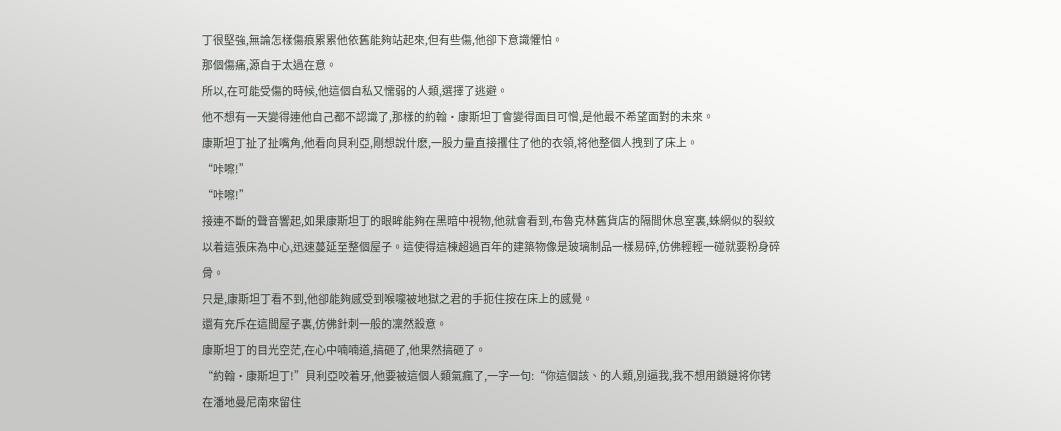丁很堅強,無論怎樣傷痕累累他依舊能夠站起來,但有些傷,他卻下意識懼怕。
那個傷痛,源自于太過在意。
所以,在可能受傷的時候,他這個自私又懦弱的人類,選擇了逃避。
他不想有一天變得連他自己都不認識了,那樣的約翰·康斯坦丁會變得面目可憎,是他最不希望面對的未來。
康斯坦丁扯了扯嘴角,他看向貝利亞,剛想說什麽,一股力量直接攫住了他的衣領,将他整個人拽到了床上。
“咔嚓!”
“咔嚓!”
接連不斷的聲音響起,如果康斯坦丁的眼眸能夠在黑暗中視物,他就會看到,布魯克林舊貨店的隔間休息室裏,蛛網似的裂紋以着這張床為中心,迅速蔓延至整個屋子。這使得這棟超過百年的建築物像是玻璃制品一樣易碎,仿佛輕輕一碰就要粉身碎骨。
只是,康斯坦丁看不到,他卻能夠感受到喉嚨被地獄之君的手扼住按在床上的感覺。
還有充斥在這間屋子裏,仿佛針刺一般的凜然殺意。
康斯坦丁的目光空茫,在心中喃喃道,搞砸了,他果然搞砸了。
“約翰·康斯坦丁!”貝利亞咬着牙,他要被這個人類氣瘋了,一字一句:“你這個該、的人類,別逼我,我不想用鎖鏈将你铐在潘地曼尼南來留住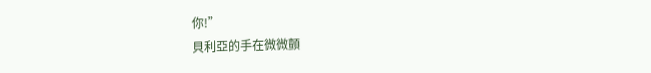你!”
貝利亞的手在微微顫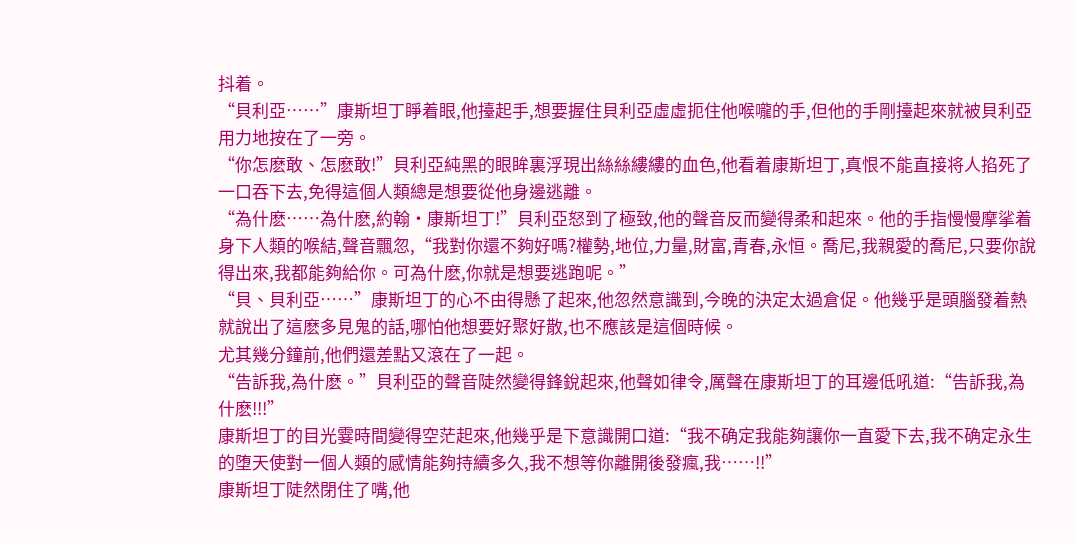抖着。
“貝利亞……”康斯坦丁睜着眼,他擡起手,想要握住貝利亞虛虛扼住他喉嚨的手,但他的手剛擡起來就被貝利亞用力地按在了一旁。
“你怎麽敢、怎麽敢!”貝利亞純黑的眼眸裏浮現出絲絲縷縷的血色,他看着康斯坦丁,真恨不能直接将人掐死了一口吞下去,免得這個人類總是想要從他身邊逃離。
“為什麽……為什麽,約翰·康斯坦丁!”貝利亞怒到了極致,他的聲音反而變得柔和起來。他的手指慢慢摩挲着身下人類的喉結,聲音飄忽,“我對你還不夠好嗎?權勢,地位,力量,財富,青春,永恒。喬尼,我親愛的喬尼,只要你說得出來,我都能夠給你。可為什麽,你就是想要逃跑呢。”
“貝、貝利亞……”康斯坦丁的心不由得懸了起來,他忽然意識到,今晚的決定太過倉促。他幾乎是頭腦發着熱就說出了這麽多見鬼的話,哪怕他想要好聚好散,也不應該是這個時候。
尤其幾分鐘前,他們還差點又滾在了一起。
“告訴我,為什麽。”貝利亞的聲音陡然變得鋒銳起來,他聲如律令,厲聲在康斯坦丁的耳邊低吼道:“告訴我,為什麽!!!”
康斯坦丁的目光霎時間變得空茫起來,他幾乎是下意識開口道:“我不确定我能夠讓你一直愛下去,我不确定永生的堕天使對一個人類的感情能夠持續多久,我不想等你離開後發瘋,我……!!”
康斯坦丁陡然閉住了嘴,他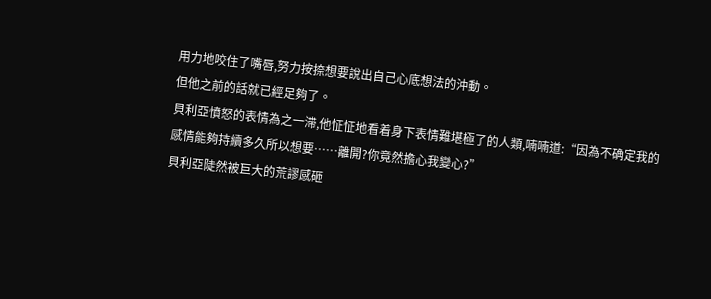用力地咬住了嘴唇,努力按捺想要說出自己心底想法的沖動。
但他之前的話就已經足夠了。
貝利亞憤怒的表情為之一滞,他怔怔地看着身下表情難堪極了的人類,喃喃道:“因為不确定我的感情能夠持續多久所以想要……離開?你竟然擔心我變心?”
貝利亞陡然被巨大的荒謬感砸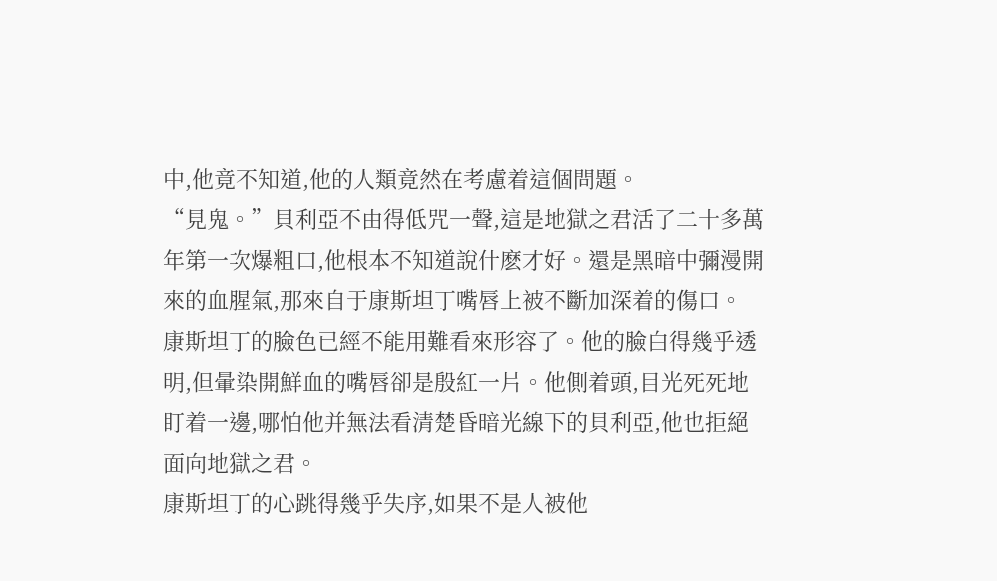中,他竟不知道,他的人類竟然在考慮着這個問題。
“見鬼。”貝利亞不由得低咒一聲,這是地獄之君活了二十多萬年第一次爆粗口,他根本不知道說什麽才好。還是黑暗中彌漫開來的血腥氣,那來自于康斯坦丁嘴唇上被不斷加深着的傷口。
康斯坦丁的臉色已經不能用難看來形容了。他的臉白得幾乎透明,但暈染開鮮血的嘴唇卻是殷紅一片。他側着頭,目光死死地盯着一邊,哪怕他并無法看清楚昏暗光線下的貝利亞,他也拒絕面向地獄之君。
康斯坦丁的心跳得幾乎失序,如果不是人被他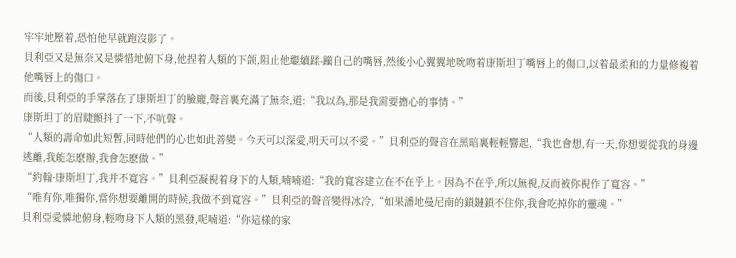牢牢地壓着,恐怕他早就跑沒影了。
貝利亞又是無奈又是憐惜地俯下身,他捏着人類的下颌,阻止他繼續蹂-躏自己的嘴唇,然後小心翼翼地吮吻着康斯坦丁嘴唇上的傷口,以着最柔和的力量修複着他嘴唇上的傷口。
而後,貝利亞的手掌落在了康斯坦丁的臉龐,聲音裏充滿了無奈,道:“我以為,那是我需要擔心的事情。”
康斯坦丁的眉睫顫抖了一下,不吭聲。
“人類的壽命如此短暫,同時他們的心也如此善變。今天可以深愛,明天可以不愛。”貝利亞的聲音在黑暗裏輕輕響起,“我也會想,有一天,你想要從我的身邊逃離,我能怎麽辦,我會怎麽做。”
“約翰·康斯坦丁,我并不寬容。”貝利亞凝視着身下的人類,喃喃道:“我的寬容建立在不在乎上。因為不在乎,所以無視,反而被你視作了寬容。”
“唯有你,唯獨你,當你想要離開的時候,我做不到寬容。”貝利亞的聲音變得冰冷,“如果潘地曼尼南的鎖鏈鎖不住你,我會吃掉你的靈魂。”
貝利亞愛憐地俯身,輕吻身下人類的黑發,呢喃道:“你這樣的家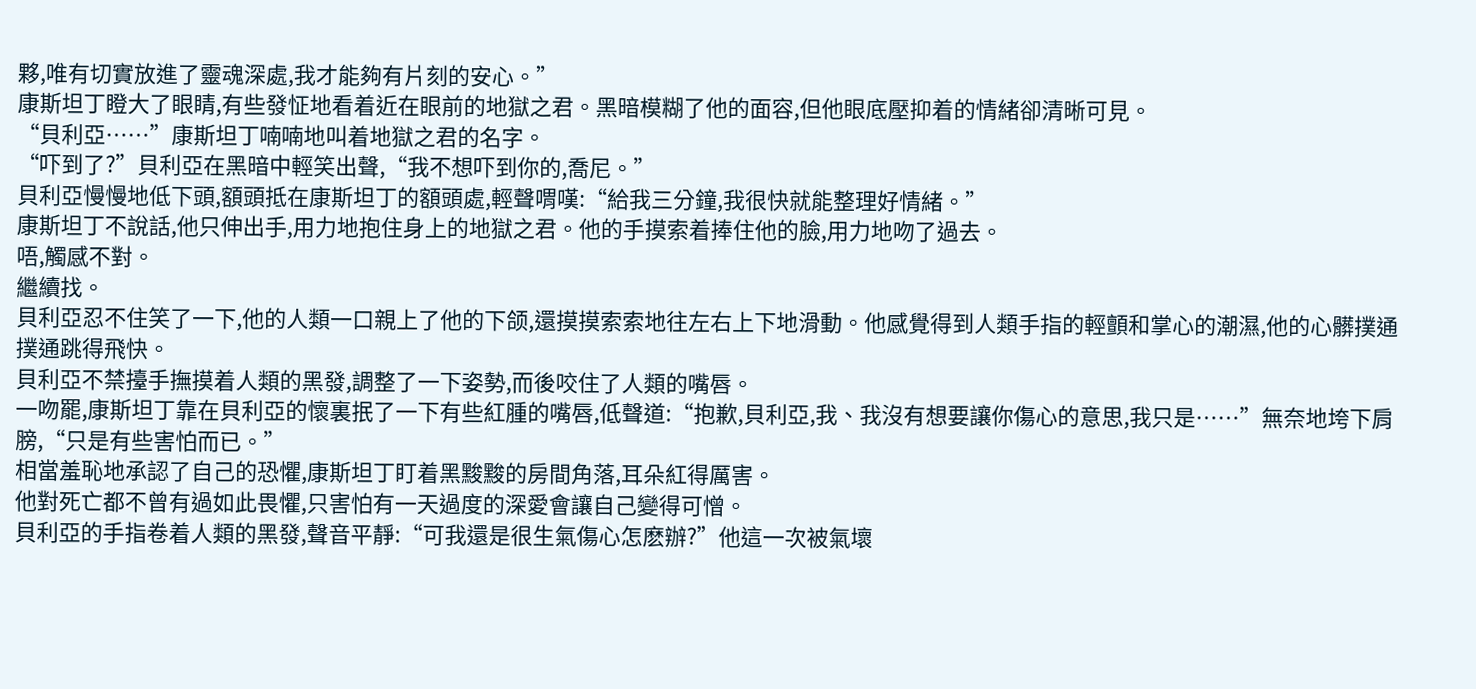夥,唯有切實放進了靈魂深處,我才能夠有片刻的安心。”
康斯坦丁瞪大了眼睛,有些發怔地看着近在眼前的地獄之君。黑暗模糊了他的面容,但他眼底壓抑着的情緒卻清晰可見。
“貝利亞……”康斯坦丁喃喃地叫着地獄之君的名字。
“吓到了?”貝利亞在黑暗中輕笑出聲,“我不想吓到你的,喬尼。”
貝利亞慢慢地低下頭,額頭抵在康斯坦丁的額頭處,輕聲喟嘆:“給我三分鐘,我很快就能整理好情緒。”
康斯坦丁不說話,他只伸出手,用力地抱住身上的地獄之君。他的手摸索着捧住他的臉,用力地吻了過去。
唔,觸感不對。
繼續找。
貝利亞忍不住笑了一下,他的人類一口親上了他的下颌,還摸摸索索地往左右上下地滑動。他感覺得到人類手指的輕顫和掌心的潮濕,他的心髒撲通撲通跳得飛快。
貝利亞不禁擡手撫摸着人類的黑發,調整了一下姿勢,而後咬住了人類的嘴唇。
一吻罷,康斯坦丁靠在貝利亞的懷裏抿了一下有些紅腫的嘴唇,低聲道:“抱歉,貝利亞,我、我沒有想要讓你傷心的意思,我只是……”無奈地垮下肩膀,“只是有些害怕而已。”
相當羞恥地承認了自己的恐懼,康斯坦丁盯着黑黢黢的房間角落,耳朵紅得厲害。
他對死亡都不曾有過如此畏懼,只害怕有一天過度的深愛會讓自己變得可憎。
貝利亞的手指卷着人類的黑發,聲音平靜:“可我還是很生氣傷心怎麽辦?”他這一次被氣壞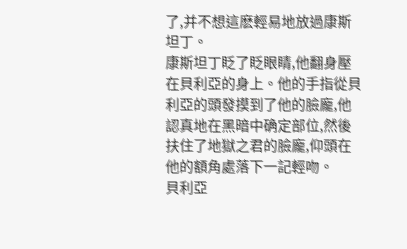了,并不想這麽輕易地放過康斯坦丁。
康斯坦丁眨了眨眼睛,他翻身壓在貝利亞的身上。他的手指從貝利亞的頭發摸到了他的臉龐,他認真地在黑暗中确定部位,然後扶住了地獄之君的臉龐,仰頭在他的額角處落下一記輕吻。
貝利亞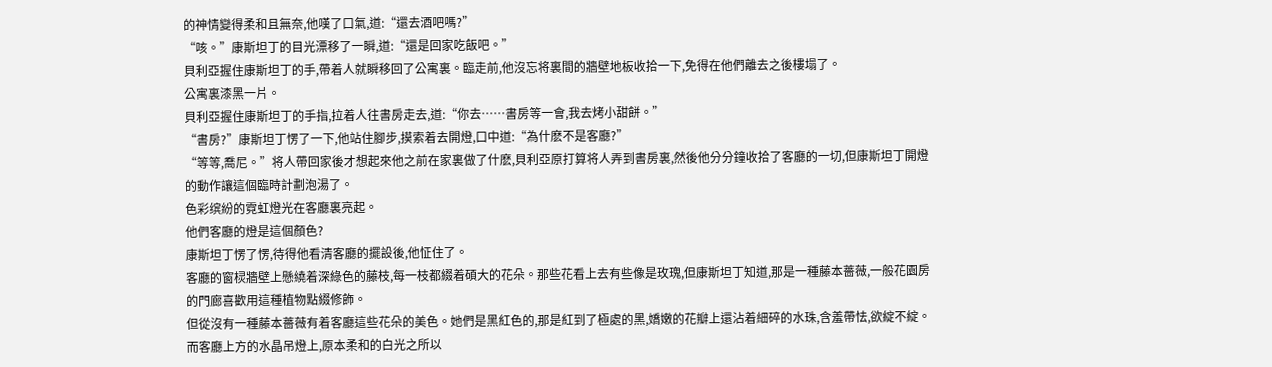的神情變得柔和且無奈,他嘆了口氣,道:“還去酒吧嗎?”
“咳。”康斯坦丁的目光漂移了一瞬,道:“還是回家吃飯吧。”
貝利亞握住康斯坦丁的手,帶着人就瞬移回了公寓裏。臨走前,他沒忘将裏間的牆壁地板收拾一下,免得在他們離去之後樓塌了。
公寓裏漆黑一片。
貝利亞握住康斯坦丁的手指,拉着人往書房走去,道:“你去……書房等一會,我去烤小甜餅。”
“書房?”康斯坦丁愣了一下,他站住腳步,摸索着去開燈,口中道:“為什麽不是客廳?”
“等等,喬尼。”将人帶回家後才想起來他之前在家裏做了什麽,貝利亞原打算将人弄到書房裏,然後他分分鐘收拾了客廳的一切,但康斯坦丁開燈的動作讓這個臨時計劃泡湯了。
色彩缤紛的霓虹燈光在客廳裏亮起。
他們客廳的燈是這個顏色?
康斯坦丁愣了愣,待得他看清客廳的擺設後,他怔住了。
客廳的窗棂牆壁上懸繞着深綠色的藤枝,每一枝都綴着碩大的花朵。那些花看上去有些像是玫瑰,但康斯坦丁知道,那是一種藤本薔薇,一般花園房的門廊喜歡用這種植物點綴修飾。
但從沒有一種藤本薔薇有着客廳這些花朵的美色。她們是黑紅色的,那是紅到了極處的黑,嬌嫩的花瓣上還沾着細碎的水珠,含羞帶怯,欲綻不綻。
而客廳上方的水晶吊燈上,原本柔和的白光之所以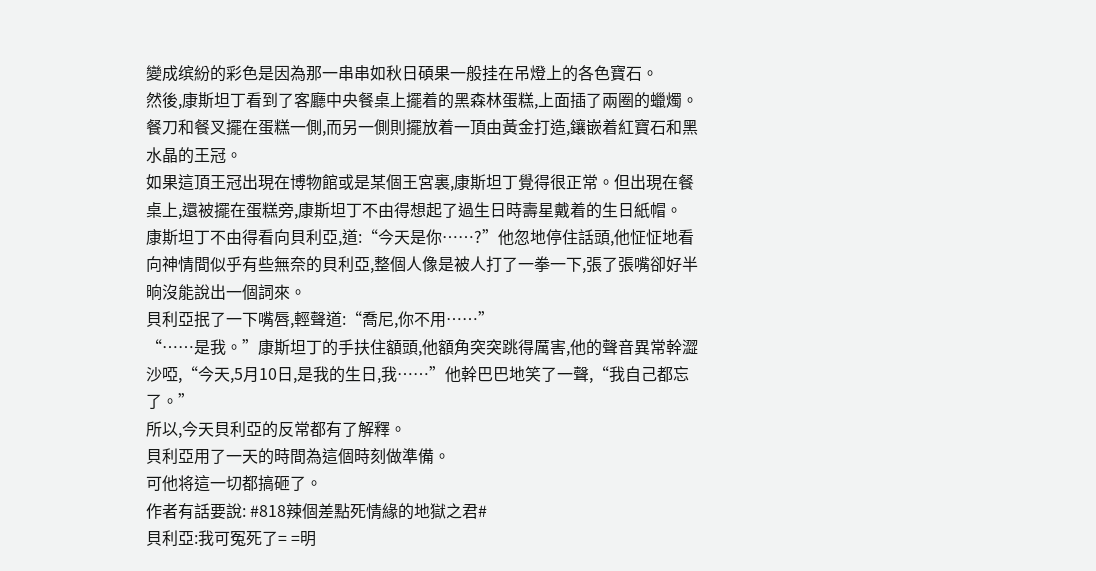變成缤紛的彩色是因為那一串串如秋日碩果一般挂在吊燈上的各色寶石。
然後,康斯坦丁看到了客廳中央餐桌上擺着的黑森林蛋糕,上面插了兩圈的蠟燭。餐刀和餐叉擺在蛋糕一側,而另一側則擺放着一頂由黃金打造,鑲嵌着紅寶石和黑水晶的王冠。
如果這頂王冠出現在博物館或是某個王宮裏,康斯坦丁覺得很正常。但出現在餐桌上,還被擺在蛋糕旁,康斯坦丁不由得想起了過生日時壽星戴着的生日紙帽。
康斯坦丁不由得看向貝利亞,道:“今天是你……?”他忽地停住話頭,他怔怔地看向神情間似乎有些無奈的貝利亞,整個人像是被人打了一拳一下,張了張嘴卻好半晌沒能說出一個詞來。
貝利亞抿了一下嘴唇,輕聲道:“喬尼,你不用……”
“……是我。”康斯坦丁的手扶住額頭,他額角突突跳得厲害,他的聲音異常幹澀沙啞,“今天,5月10日,是我的生日,我……”他幹巴巴地笑了一聲,“我自己都忘了。”
所以,今天貝利亞的反常都有了解釋。
貝利亞用了一天的時間為這個時刻做準備。
可他将這一切都搞砸了。
作者有話要說: #818辣個差點死情緣的地獄之君#
貝利亞:我可冤死了= =明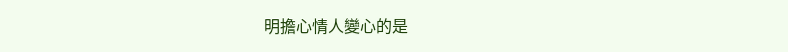明擔心情人變心的是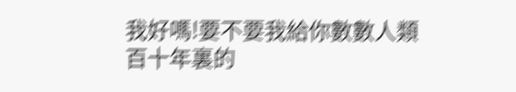我好嗎!要不要我給你數數人類百十年裏的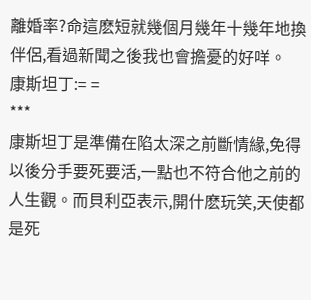離婚率?命這麽短就幾個月幾年十幾年地換伴侶,看過新聞之後我也會擔憂的好咩。
康斯坦丁:= =
***
康斯坦丁是準備在陷太深之前斷情緣,免得以後分手要死要活,一點也不符合他之前的人生觀。而貝利亞表示,開什麽玩笑,天使都是死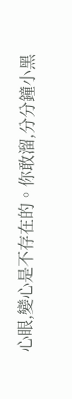心眼,變心是不存在的。你敢溜,分分鐘小黑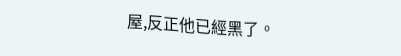屋,反正他已經黑了。